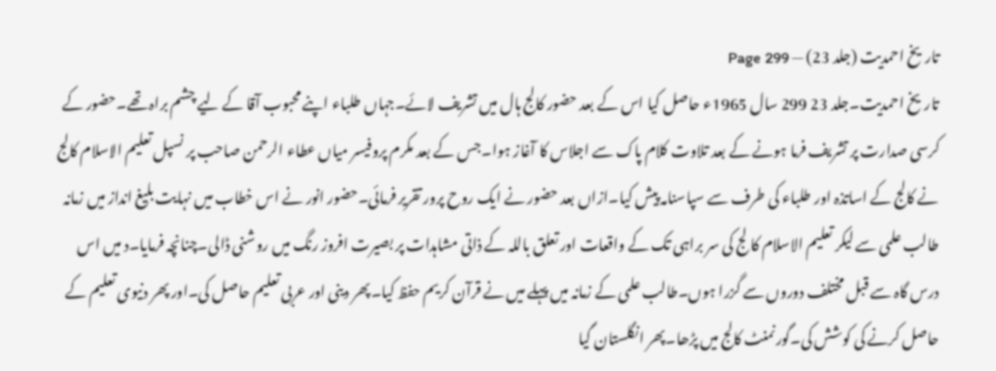تاریخ احمدیت (جلد 23) — Page 299
تاریخ احمدیت۔جلد 23 299 سال 1965ء حاصل کیا اس کے بعد حضور کالج ہال میں تشریف لائے۔جہاں طلباء اپنے محبوب آقا کے لیے چشم براہ تھے۔حضور کے کرسی صدارت پر تشریف فرما ہونے کے بعد تلاوت کلام پاک سے اجلاس کا آغاز ہوا۔جس کے بعد مکرم پروفیسر میاں عطاء الرحمن صاحب پر نسپل تعلیم الاسلام کالج نے کالج کے اساتذہ اور طلباء کی طرف سے سپاسنامہ پیش کیا۔ازاں بعد حضور نے ایک روح پرور تقریر فرمائی۔حضور انور نے اس خطاب میں نہایت بلیغ انداز میں زمانہ طالب علمی سے لیکر تعلیم الاسلام کا لج کی سر براہی تک کے واقعات اور تعلق باللہ کے ذاتی مشاہدات پر بصیرت افروز رنگ میں روشنی ڈالی۔چنانچہ فرمایا۔د میں اس درس گاہ سے قبل مختلف دوروں سے گزرا ہوں۔طالب علمی کے زمانہ میں پہلے میں نے قرآن کریم حفظ کیا۔پھر دینی اور عربی تعلیم حاصل کی۔اور پھر دنیوی تعلیم کے حاصل کرنے کی کوشش کی۔گورنمنٹ کالج میں پڑھا۔پھر انگلستان گیا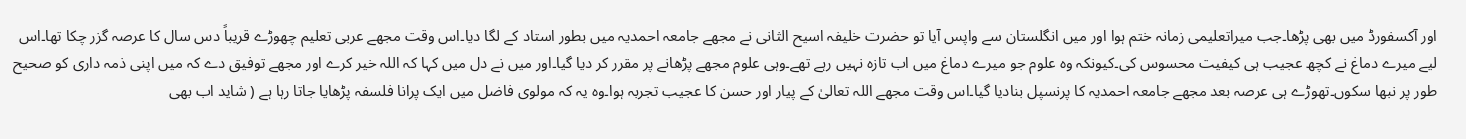اور آکسفورڈ میں بھی پڑھا۔جب میراتعلیمی زمانہ ختم ہوا اور میں انگلستان سے واپس آیا تو حضرت خلیفہ اسیح الثانی نے مجھے جامعہ احمدیہ میں بطور استاد کے لگا دیا۔اس وقت مجھے عربی تعلیم چھوڑے قریباً دس سال کا عرصہ گزر چکا تھا۔اس لیے میرے دماغ نے کچھ عجیب ہی کیفیت محسوس کی۔کیونکہ وہ علوم جو میرے دماغ میں اب تازہ نہیں رہے تھے۔وہی علوم مجھے پڑھانے پر مقرر کر دیا گیا۔اور میں نے دل میں کہا کہ اللہ خیر کرے اور مجھے توفیق دے کہ میں اپنی ذمہ داری کو صحیح طور پر نبھا سکوں۔تھوڑے ہی عرصہ بعد مجھے جامعہ احمدیہ کا پرنسپل بنادیا گیا۔اس وقت مجھے اللہ تعالیٰ کے پیار اور حسن کا عجیب تجربہ ہوا۔وہ یہ کہ مولوی فاضل میں ایک پرانا فلسفہ پڑھایا جاتا رہا ہے ( شاید اب بھی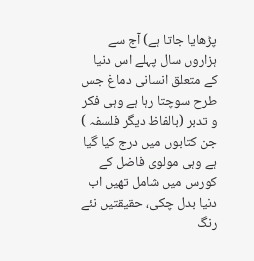پڑھایا جاتا ہے) آج سے ہزاروں سال پہلے اس دنیا کے متعلق انسانی دماغ جس طرح سوچتا رہا ہے وہی فکر و تدبر (بالفاظ دیگر فلسفہ ) جن کتابوں میں درج کیا گیا ہے وہی مولوی فاضل کے کورس میں شامل تھیں اب دنیا بدل چکی، حقیقتیں نئے رنگ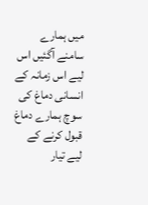میں ہمارے سامنے آگئیں اس لیے اس زمانہ کے انسانی دماغ کی سوچ ہمارے دماغ قبول کرنے کے لیے تیار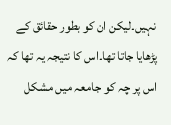نہیں۔لیکن ان کو بطور حقائق کے پڑھایا جاتا تھا۔اس کا نتیجہ یہ تھا کہ اس پر چہ کو جامعہ میں مشکل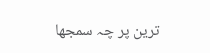ترین پر چہ سمجھا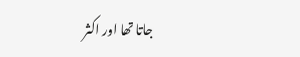جاتا تھا اور اکثر